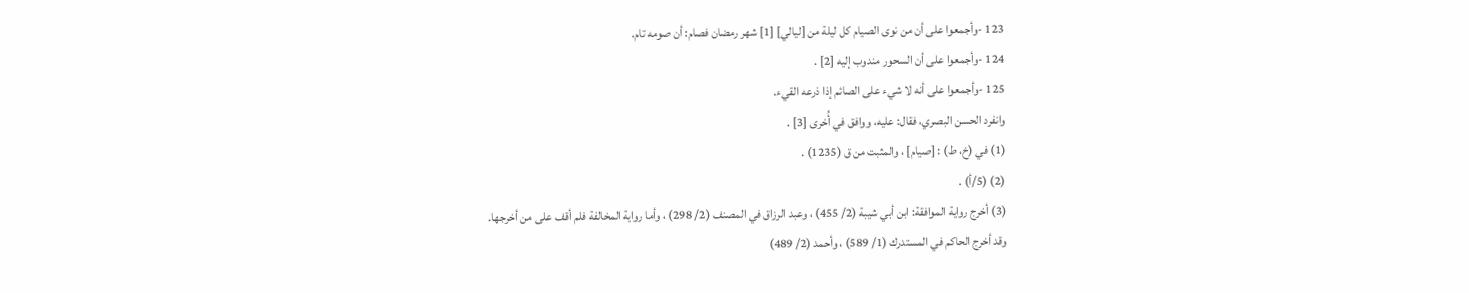123 -وأجمعوا على أن من نوى الصيام كل ليلة من [ليالي] [1] شهر رمضان فصام: أن صومه تام.
124 -وأجمعوا على أن السحور مندوب إليه [2] .
125 -وأجمعوا على أنه لا شيء على الصائم إذا ذرعه القيء.
وانفرد الحسن البصري، فقال: عليه، ووافق في أُخرى [3] .
(1) في (خ، ط) : [صيام] ، والمثبت من ق (1235) .
(2) (5/أ) .
(3) أخرج رواية الموافقة: ابن أبي شيبة (2/ 455) ، وعبد الرزاق في المصنف (2/ 298) ، وأما رواية المخالفة فلم أقف على من أخرجها.
وقد أخرج الحاكم في المستدرك (1/ 589) ، وأحمد (2/ 489)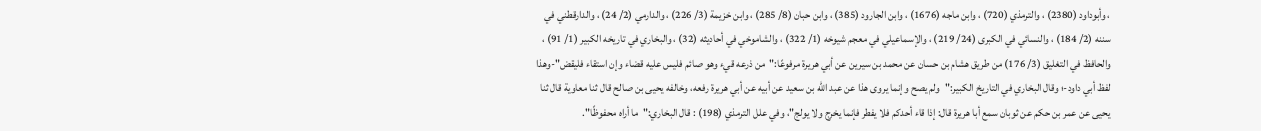، وأبوداود (2380) ، والترمذي (720) ، وابن ماجه (1676) ، وابن الجارود (385) ، وابن حبان (8/ 285) ، وابن خزيمة (3/ 226) ، والدارمي (2/ 24) ، والدارقطني في سننه (2/ 184) ، والنسائي في الكبرى (24/ 219) ، والإسماعيلي في معجم شيوخه (1/ 322) ، والشاموخي في أحاديثه (32) ، والبخاري في تاريخه الكبير (1/ 91) ، والحافظ في التغليق (3/ 176) من طريق هشام بن حسان عن محمد بن سيرين عن أبي هريرة مرفوعًا:"من ذرعه قيء وهو صائم فليس عليه قضاء وإن استقاء فليقض"-وهذا لفظ أبي داود-؛ وقال البخاري في التاريخ الكبير:"ولم يصح وإنما يروى هذا عن عبد الله بن سعيد عن أبيه عن أبي هريرة رفعه، وخالفه يحيى بن صالح قال ثنا معاوية قال ثنا يحيى عن عمر بن حكم عن ثوبان سمع أبا هريرة قال: إذا قاء أحدكم فلا يفطر فإنما يخرج ولا يولج"، وفي علل الترمذي (198) : قال البخاري:"ما أراه محفوظًا".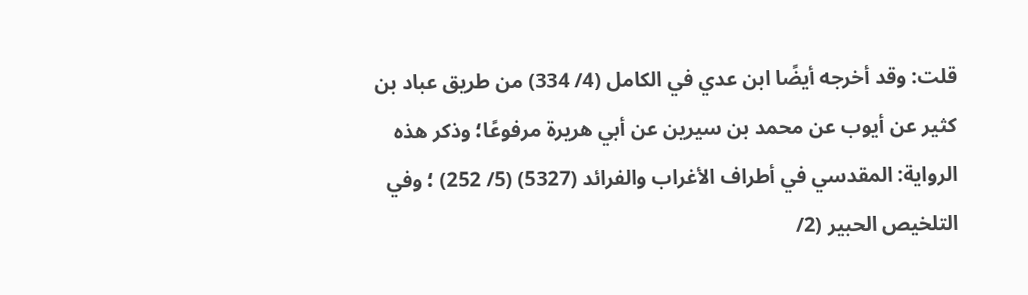قلت: وقد أخرجه أيضًا ابن عدي في الكامل (4/ 334) من طريق عباد بن كثير عن أيوب عن محمد بن سيرين عن أبي هريرة مرفوعًا؛ وذكر هذه الرواية: المقدسي في أطراف الأغراب والفرائد (5327) (5/ 252) ؛ وفي التلخيص الحبير (2/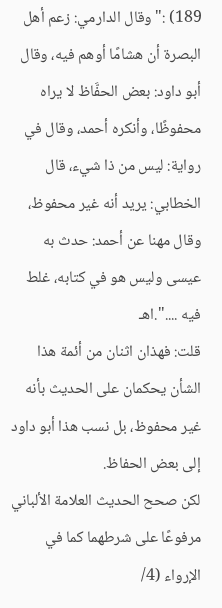189) :"وقال الدارمي: زعم أهل البصرة أن هشامًا أوهم فيه، وقال أبو داود: بعض الحفَّاظ لا يراه محفوظًا، وأنكره أحمد، وقال في رواية: ليس من ذا شيء، قال الخطابي: يريد أنه غير محفوظ، وقال مهنا عن أحمد: حدث به عيسى وليس هو في كتابه، غلط فيه ....".اهـ
قلت: فهذان اثنان من أئمة هذا الشأن يحكمان على الحديث بأنه غير محفوظ، بل نسب هذا أبو داود إلى بعض الحفاظ.
لكن صحح الحديث العلامة الألباني مرفوعًا على شرطهما كما في الإرواء (4/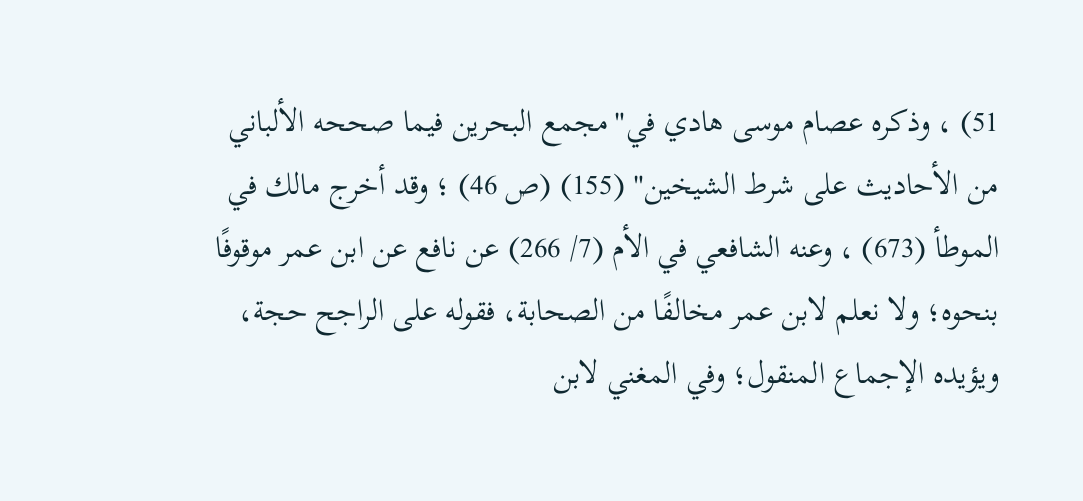51) ، وذكره عصام موسى هادي في"مجمع البحرين فيما صححه الألباني من الأحاديث على شرط الشيخين" (155) (ص 46) ؛ وقد أخرج مالك في الموطأ (673) ، وعنه الشافعي في الأم (7/ 266) عن نافع عن ابن عمر موقوفًا بنحوه؛ ولا نعلم لابن عمر مخالفًا من الصحابة، فقوله على الراجح حجة، ويؤيده الإجماع المنقول؛ وفي المغني لابن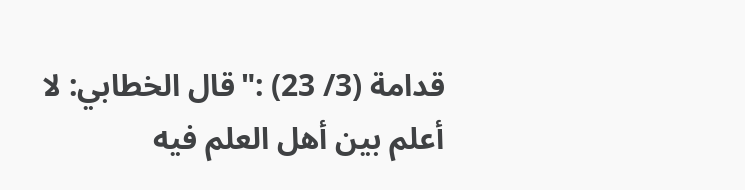قدامة (3/ 23) :"قال الخطابي: لا أعلم بين أهل العلم فيه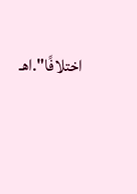اختلافًا".اهـ